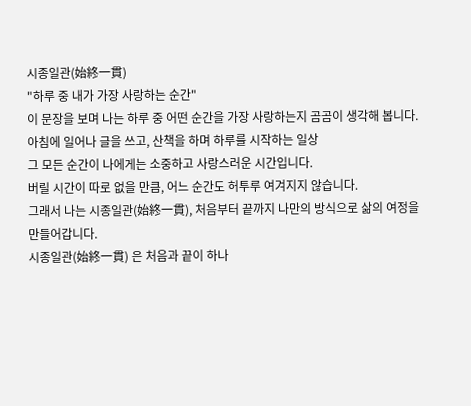시종일관(始終一貫)
"하루 중 내가 가장 사랑하는 순간"
이 문장을 보며 나는 하루 중 어떤 순간을 가장 사랑하는지 곰곰이 생각해 봅니다.
아침에 일어나 글을 쓰고, 산책을 하며 하루를 시작하는 일상
그 모든 순간이 나에게는 소중하고 사랑스러운 시간입니다.
버릴 시간이 따로 없을 만큼, 어느 순간도 허투루 여겨지지 않습니다.
그래서 나는 시종일관(始終一貫), 처음부터 끝까지 나만의 방식으로 삶의 여정을 만들어갑니다.
시종일관(始終一貫) 은 처음과 끝이 하나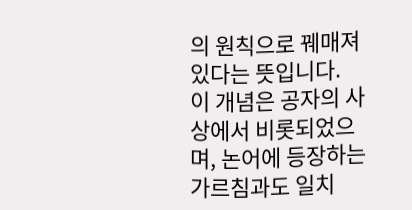의 원칙으로 꿰매져 있다는 뜻입니다.
이 개념은 공자의 사상에서 비롯되었으며, 논어에 등장하는 가르침과도 일치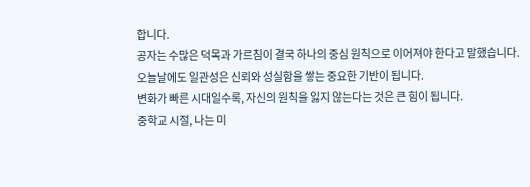합니다.
공자는 수많은 덕목과 가르침이 결국 하나의 중심 원칙으로 이어져야 한다고 말했습니다.
오늘날에도 일관성은 신뢰와 성실함을 쌓는 중요한 기반이 됩니다.
변화가 빠른 시대일수록, 자신의 원칙을 잃지 않는다는 것은 큰 힘이 됩니다.
중학교 시절, 나는 미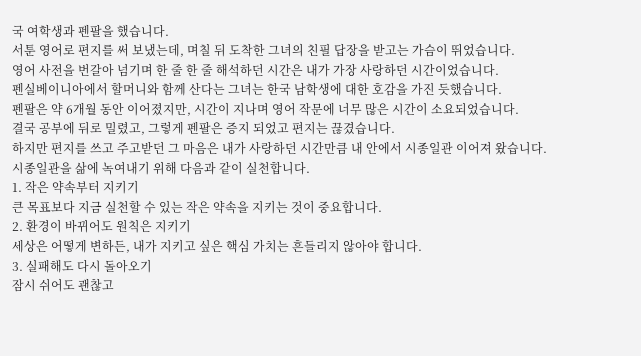국 여학생과 펜팔을 했습니다.
서툰 영어로 편지를 써 보냈는데, 며칠 뒤 도착한 그녀의 친필 답장을 받고는 가슴이 뛰었습니다.
영어 사전을 번갈아 넘기며 한 줄 한 줄 해석하던 시간은 내가 가장 사랑하던 시간이었습니다.
펜실베이니아에서 할머니와 함께 산다는 그녀는 한국 남학생에 대한 호감을 가진 듯했습니다.
펜팔은 약 6개월 동안 이어졌지만, 시간이 지나며 영어 작문에 너무 많은 시간이 소요되었습니다.
결국 공부에 뒤로 밀렸고, 그렇게 펜팔은 증지 되었고 편지는 끊겼습니다.
하지만 편지를 쓰고 주고받던 그 마음은 내가 사랑하던 시간만큼 내 안에서 시종일관 이어져 왔습니다.
시종일관을 삶에 녹여내기 위해 다음과 같이 실천합니다.
1. 작은 약속부터 지키기
큰 목표보다 지금 실천할 수 있는 작은 약속을 지키는 것이 중요합니다.
2. 환경이 바뀌어도 원칙은 지키기
세상은 어떻게 변하든, 내가 지키고 싶은 핵심 가치는 흔들리지 않아야 합니다.
3. 실패해도 다시 돌아오기
잠시 쉬어도 괜찮고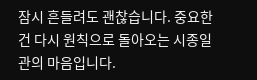잠시 흔들려도 괜찮습니다. 중요한 건 다시 원칙으로 돌아오는 시종일관의 마음입니다.